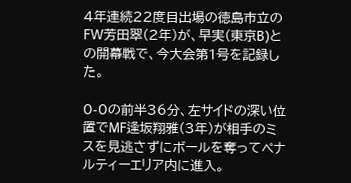4年連続22度目出場の徳島市立のFW芳田翠(2年)が、早実(東京B)との開幕戦で、今大会第1号を記録した。

0-0の前半36分、左サイドの深い位置でMF逢坂翔雅(3年)が相手のミスを見逃さずにボールを奪ってペナルティーエリア内に進入。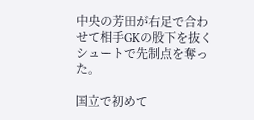中央の芳田が右足で合わせて相手GKの股下を抜くシュートで先制点を奪った。

国立で初めて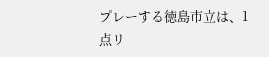プレーする徳島市立は、1点リ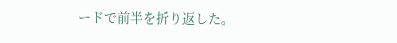ードで前半を折り返した。